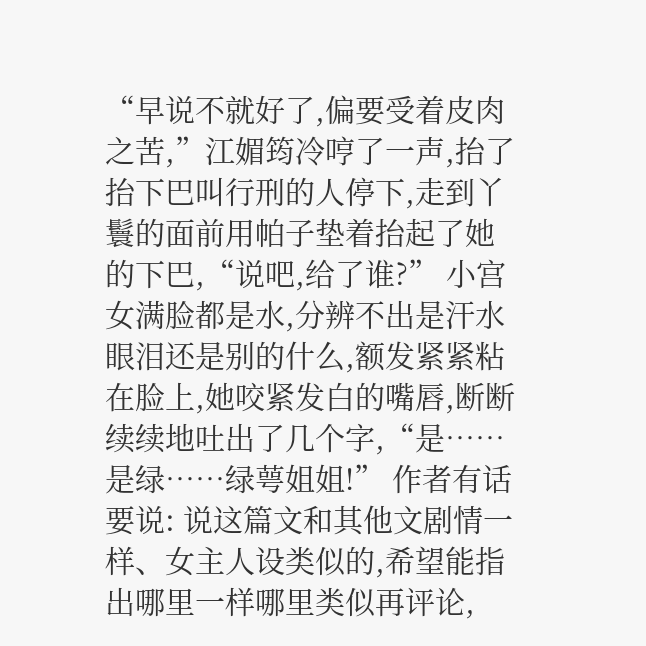“早说不就好了,偏要受着皮肉之苦,”江媚筠冷哼了一声,抬了抬下巴叫行刑的人停下,走到丫鬟的面前用帕子垫着抬起了她的下巴,“说吧,给了谁?” 小宫女满脸都是水,分辨不出是汗水眼泪还是别的什么,额发紧紧粘在脸上,她咬紧发白的嘴唇,断断续续地吐出了几个字,“是……是绿……绿萼姐姐!” 作者有话要说: 说这篇文和其他文剧情一样、女主人设类似的,希望能指出哪里一样哪里类似再评论,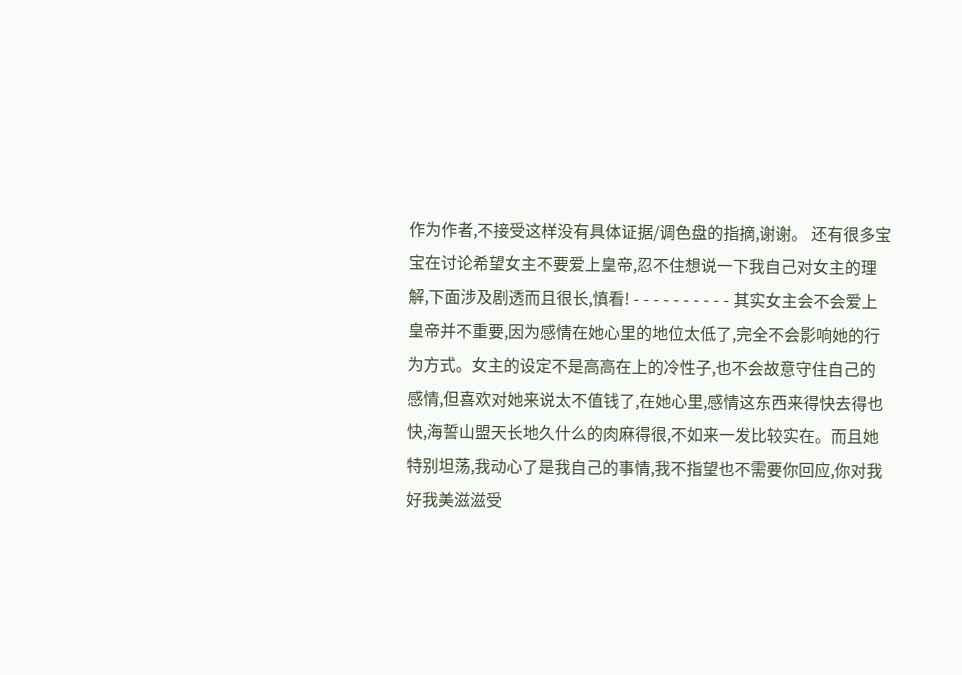作为作者,不接受这样没有具体证据/调色盘的指摘,谢谢。 还有很多宝宝在讨论希望女主不要爱上皇帝,忍不住想说一下我自己对女主的理解,下面涉及剧透而且很长,慎看! - - - - - - - - - - 其实女主会不会爱上皇帝并不重要,因为感情在她心里的地位太低了,完全不会影响她的行为方式。女主的设定不是高高在上的冷性子,也不会故意守住自己的感情,但喜欢对她来说太不值钱了,在她心里,感情这东西来得快去得也快,海誓山盟天长地久什么的肉麻得很,不如来一发比较实在。而且她特别坦荡,我动心了是我自己的事情,我不指望也不需要你回应,你对我好我美滋滋受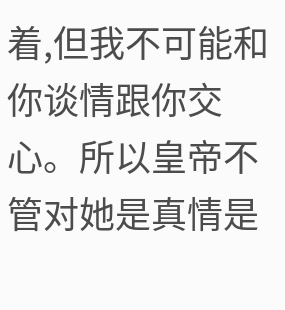着,但我不可能和你谈情跟你交心。所以皇帝不管对她是真情是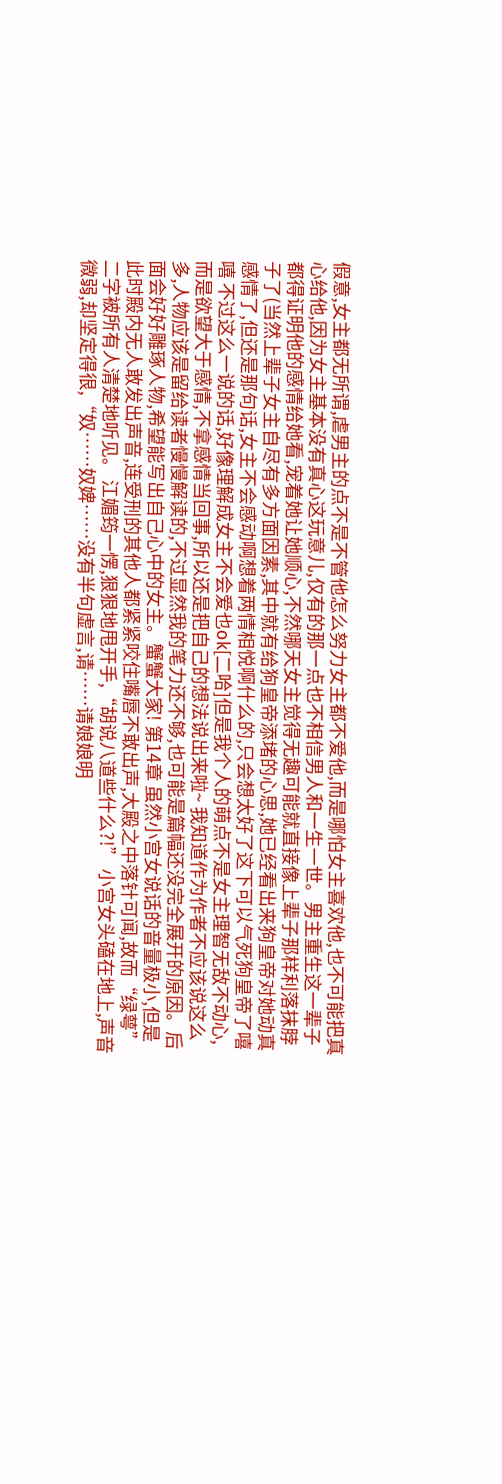假意,女主都无所谓,虐男主的点不是不管他怎么努力女主都不爱他,而是哪怕女主喜欢他,也不可能把真心给他,因为女主基本没有真心这玩意儿,仅有的那一点也不相信男人和一生一世。男主重生这一辈子都得证明他的感情给她看,宠着她让她顺心,不然哪天女主觉得无趣可能就直接像上辈子那样利落抹脖子了(当然上辈子女主自尽有多方面因素,其中就有给狗皇帝添堵的心思,她已经看出来狗皇帝对她动真感情了,但还是那句话,女主不会感动啊想着两情相悦啊什么的,只会想太好了这下可以气死狗皇帝了嘻嘻 不过这么一说的话,好像理解成女主不会爱也ok[二哈]但是我个人的萌点不是女主理智无敌不动心,而是欲望大于感情,不拿感情当回事,所以还是把自己的想法说出来啦~ 我知道作为作者不应该说这么多,人物应该是留给读者慢慢解读的,不过显然我的笔力还不够,也可能是篇幅还没完全展开的原因。后面会好好雕琢人物,希望能写出自己心中的女主。蟹蟹大家! 第14章 虽然小宫女说话的音量极小,但是此时殿内无人敢发出声音,连受刑的其他人都紧紧咬住嘴唇不敢出声,大殿之中落针可闻,故而“绿萼”二字被所有人清楚地听见。 江媚筠一愣,狠狠地甩开手,“胡说八道些什么?!” 小宫女头磕在地上,声音微弱,却坚定得很,“奴……奴婢……没有半句虚言,请……请娘娘明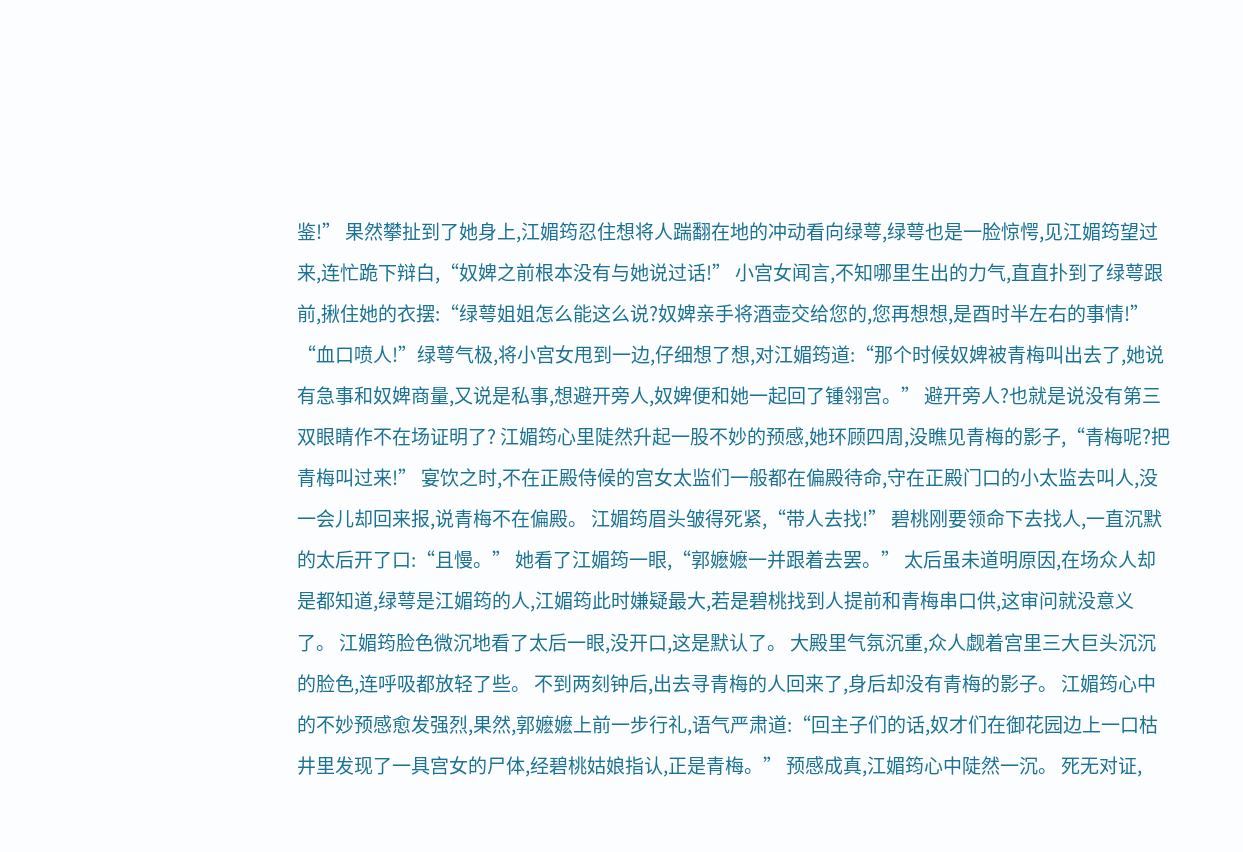鉴!” 果然攀扯到了她身上,江媚筠忍住想将人踹翻在地的冲动看向绿萼,绿萼也是一脸惊愕,见江媚筠望过来,连忙跪下辩白,“奴婢之前根本没有与她说过话!” 小宫女闻言,不知哪里生出的力气,直直扑到了绿萼跟前,揪住她的衣摆:“绿萼姐姐怎么能这么说?奴婢亲手将酒壶交给您的,您再想想,是酉时半左右的事情!” “血口喷人!”绿萼气极,将小宫女甩到一边,仔细想了想,对江媚筠道:“那个时候奴婢被青梅叫出去了,她说有急事和奴婢商量,又说是私事,想避开旁人,奴婢便和她一起回了锺翎宫。” 避开旁人?也就是说没有第三双眼睛作不在场证明了? 江媚筠心里陡然升起一股不妙的预感,她环顾四周,没瞧见青梅的影子,“青梅呢?把青梅叫过来!” 宴饮之时,不在正殿侍候的宫女太监们一般都在偏殿待命,守在正殿门口的小太监去叫人,没一会儿却回来报,说青梅不在偏殿。 江媚筠眉头皱得死紧,“带人去找!” 碧桃刚要领命下去找人,一直沉默的太后开了口:“且慢。” 她看了江媚筠一眼,“郭嬷嬷一并跟着去罢。” 太后虽未道明原因,在场众人却是都知道,绿萼是江媚筠的人,江媚筠此时嫌疑最大,若是碧桃找到人提前和青梅串口供,这审问就没意义了。 江媚筠脸色微沉地看了太后一眼,没开口,这是默认了。 大殿里气氛沉重,众人觑着宫里三大巨头沉沉的脸色,连呼吸都放轻了些。 不到两刻钟后,出去寻青梅的人回来了,身后却没有青梅的影子。 江媚筠心中的不妙预感愈发强烈,果然,郭嬷嬷上前一步行礼,语气严肃道:“回主子们的话,奴才们在御花园边上一口枯井里发现了一具宫女的尸体,经碧桃姑娘指认,正是青梅。” 预感成真,江媚筠心中陡然一沉。 死无对证,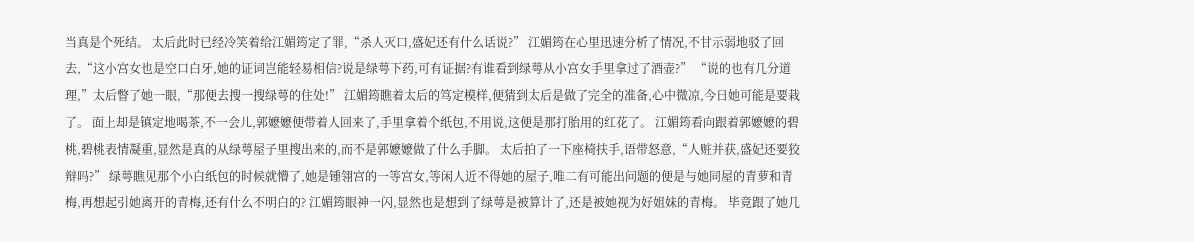当真是个死结。 太后此时已经冷笑着给江媚筠定了罪,“杀人灭口,盛妃还有什么话说?” 江媚筠在心里迅速分析了情况,不甘示弱地驳了回去,“这小宫女也是空口白牙,她的证词岂能轻易相信?说是绿萼下药,可有证据?有谁看到绿萼从小宫女手里拿过了酒壶?” “说的也有几分道理,”太后瞥了她一眼,“那便去搜一搜绿萼的住处!” 江媚筠瞧着太后的笃定模样,便猜到太后是做了完全的准备,心中微凉,今日她可能是要栽了。 面上却是镇定地喝茶,不一会儿,郭嬷嬷便带着人回来了,手里拿着个纸包,不用说,这便是那打胎用的红花了。 江媚筠看向跟着郭嬷嬷的碧桃,碧桃表情凝重,显然是真的从绿萼屋子里搜出来的,而不是郭嬷嬷做了什么手脚。 太后拍了一下座椅扶手,语带怒意,“人赃并获,盛妃还要狡辩吗?” 绿萼瞧见那个小白纸包的时候就懵了,她是锺翎宫的一等宫女,等闲人近不得她的屋子,唯二有可能出问题的便是与她同屋的青萝和青梅,再想起引她离开的青梅,还有什么不明白的? 江媚筠眼神一闪,显然也是想到了绿萼是被算计了,还是被她视为好姐妹的青梅。 毕竟跟了她几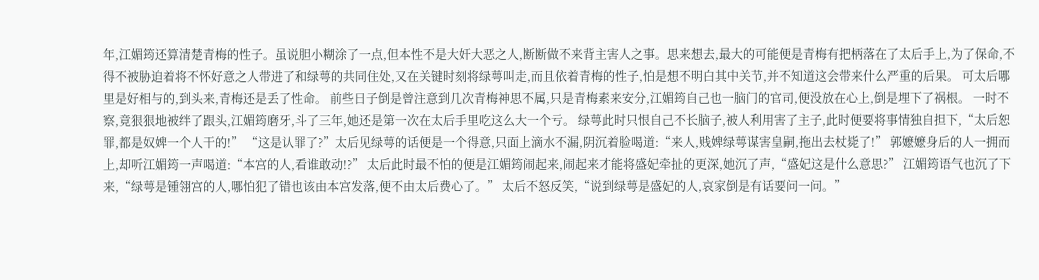年,江媚筠还算清楚青梅的性子。虽说胆小糊涂了一点,但本性不是大奸大恶之人,断断做不来背主害人之事。思来想去,最大的可能便是青梅有把柄落在了太后手上,为了保命,不得不被胁迫着将不怀好意之人带进了和绿萼的共同住处,又在关键时刻将绿萼叫走,而且依着青梅的性子,怕是想不明白其中关节,并不知道这会带来什么严重的后果。 可太后哪里是好相与的,到头来,青梅还是丢了性命。 前些日子倒是曾注意到几次青梅神思不属,只是青梅素来安分,江媚筠自己也一脑门的官司,便没放在心上,倒是埋下了祸根。 一时不察,竟狠狠地被绊了跟头,江媚筠磨牙,斗了三年,她还是第一次在太后手里吃这么大一个亏。 绿萼此时只恨自己不长脑子,被人利用害了主子,此时便要将事情独自担下,“太后恕罪,都是奴婢一个人干的!” “这是认罪了?”太后见绿萼的话便是一个得意,只面上滴水不漏,阴沉着脸喝道:“来人,贱婢绿萼谋害皇嗣,拖出去杖毙了!” 郭嬷嬷身后的人一拥而上,却听江媚筠一声喝道:“本宫的人,看谁敢动!?” 太后此时最不怕的便是江媚筠闹起来,闹起来才能将盛妃牵扯的更深,她沉了声,“盛妃这是什么意思?” 江媚筠语气也沉了下来,“绿萼是锺翎宫的人,哪怕犯了错也该由本宫发落,便不由太后费心了。” 太后不怒反笑,“说到绿萼是盛妃的人,哀家倒是有话要问一问。”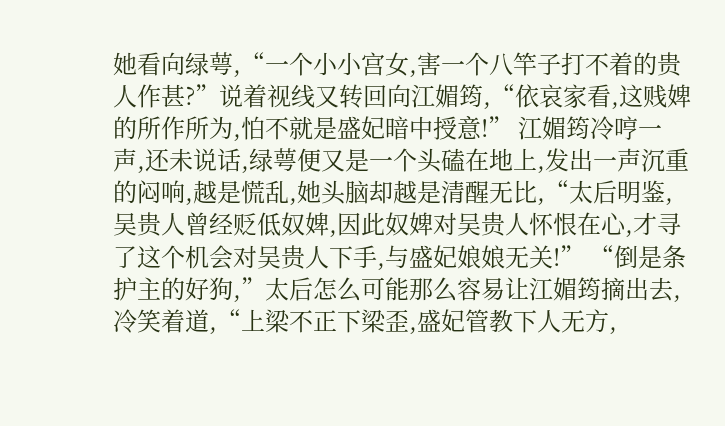她看向绿萼,“一个小小宫女,害一个八竿子打不着的贵人作甚?”说着视线又转回向江媚筠,“依哀家看,这贱婢的所作所为,怕不就是盛妃暗中授意!” 江媚筠冷哼一声,还未说话,绿萼便又是一个头磕在地上,发出一声沉重的闷响,越是慌乱,她头脑却越是清醒无比,“太后明鉴,吴贵人曾经贬低奴婢,因此奴婢对吴贵人怀恨在心,才寻了这个机会对吴贵人下手,与盛妃娘娘无关!” “倒是条护主的好狗,”太后怎么可能那么容易让江媚筠摘出去,冷笑着道,“上梁不正下梁歪,盛妃管教下人无方,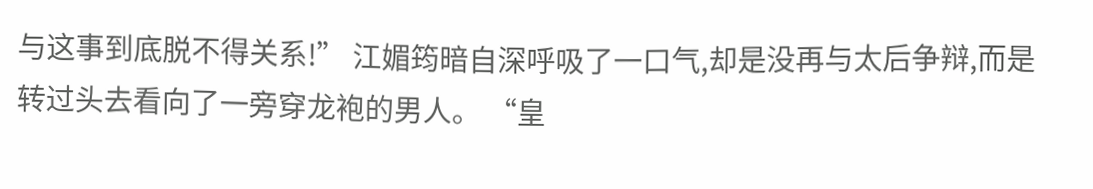与这事到底脱不得关系!” 江媚筠暗自深呼吸了一口气,却是没再与太后争辩,而是转过头去看向了一旁穿龙袍的男人。 “皇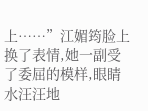上……”江媚筠脸上换了表情,她一副受了委屈的模样,眼睛水汪汪地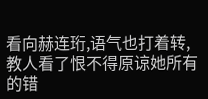看向赫连珩,语气也打着转,教人看了恨不得原谅她所有的错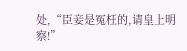处,“臣妾是冤枉的,请皇上明察!”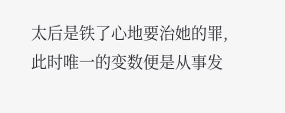太后是铁了心地要治她的罪,此时唯一的变数便是从事发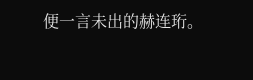便一言未出的赫连珩。